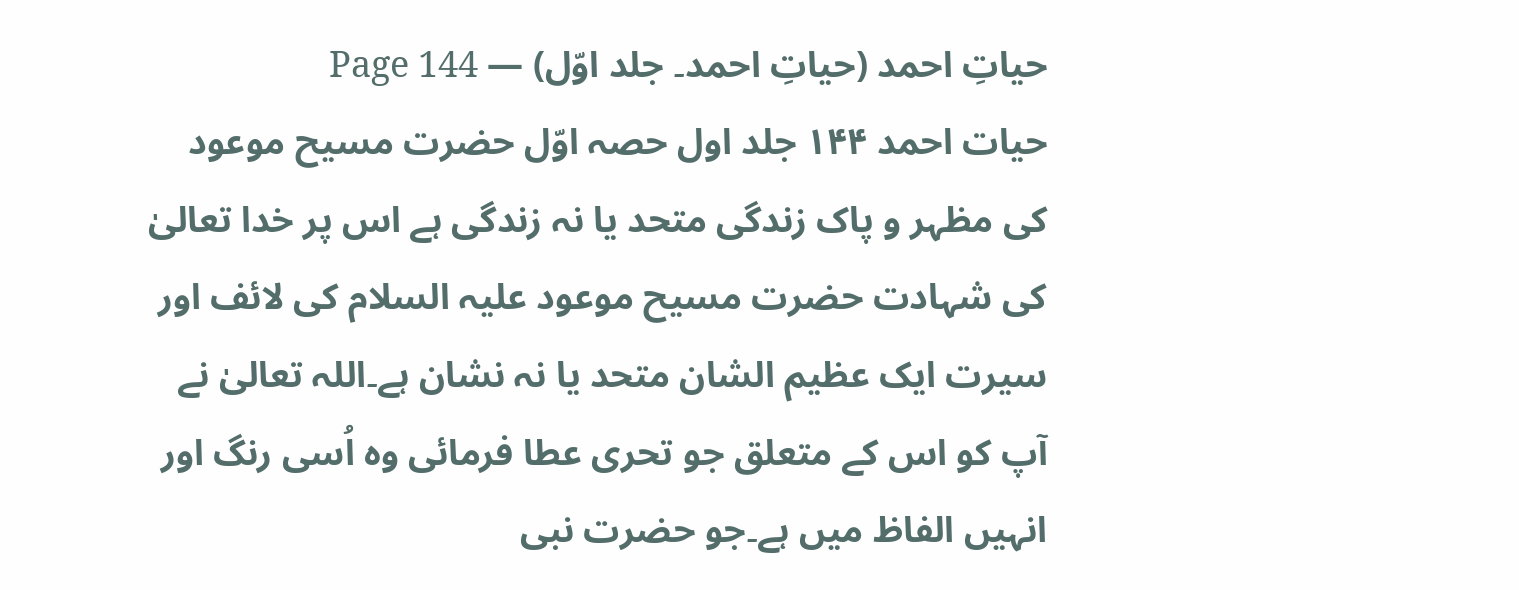حیاتِ احمد (حیاتِ احمد۔ جلد اوّل) — Page 144
حیات احمد ۱۴۴ جلد اول حصہ اوّل حضرت مسیح موعود کی مظہر و پاک زندگی متحد یا نہ زندگی ہے اس پر خدا تعالیٰ کی شہادت حضرت مسیح موعود علیہ السلام کی لائف اور سیرت ایک عظیم الشان متحد یا نہ نشان ہے۔اللہ تعالیٰ نے آپ کو اس کے متعلق جو تحری عطا فرمائی وہ اُسی رنگ اور انہیں الفاظ میں ہے۔جو حضرت نبی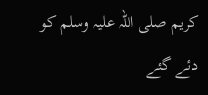کریم صلی اللہ علیہ وسلم کو دئے گئے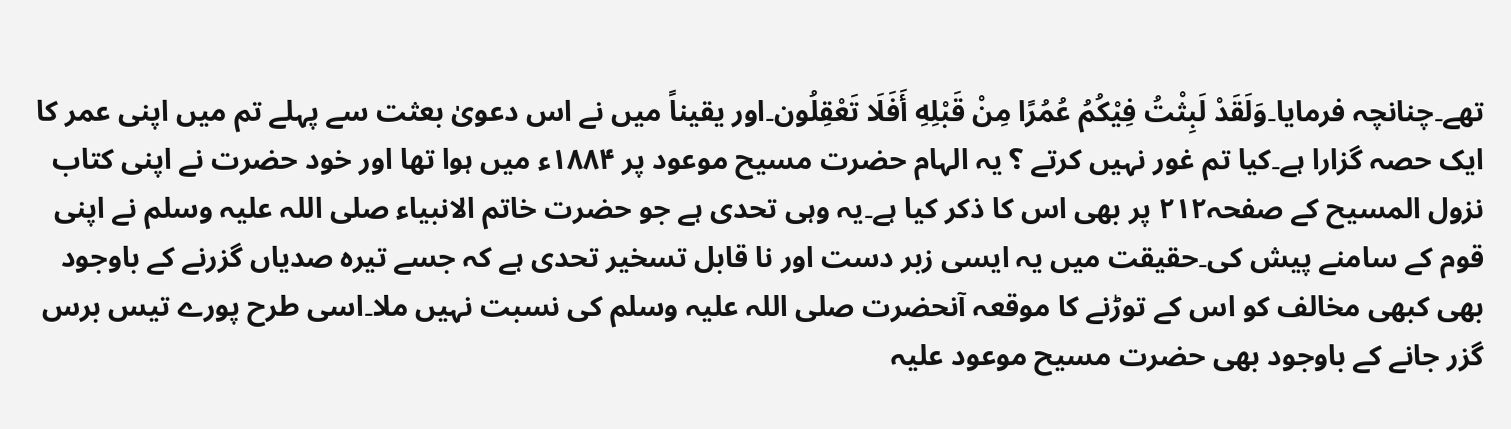تھے۔چنانچہ فرمایا۔وَلَقَدْ لَبِثْتُ فِيْكُمُ عُمُرًا مِنْ قَبْلِهِ أَفَلَا تَعْقِلُون۔اور یقیناً میں نے اس دعویٰ بعثت سے پہلے تم میں اپنی عمر کا ایک حصہ گزارا ہے۔کیا تم غور نہیں کرتے ؟ یہ الہام حضرت مسیح موعود پر ۱۸۸۴ء میں ہوا تھا اور خود حضرت نے اپنی کتاب نزول المسیح کے صفحہ۲۱۲ پر بھی اس کا ذکر کیا ہے۔یہ وہی تحدی ہے جو حضرت خاتم الانبیاء صلی اللہ علیہ وسلم نے اپنی قوم کے سامنے پیش کی۔حقیقت میں یہ ایسی زبر دست اور نا قابل تسخیر تحدی ہے کہ جسے تیرہ صدیاں گزرنے کے باوجود بھی کبھی مخالف کو اس کے توڑنے کا موقعہ آنحضرت صلی اللہ علیہ وسلم کی نسبت نہیں ملا۔اسی طرح پورے تیس برس گزر جانے کے باوجود بھی حضرت مسیح موعود علیہ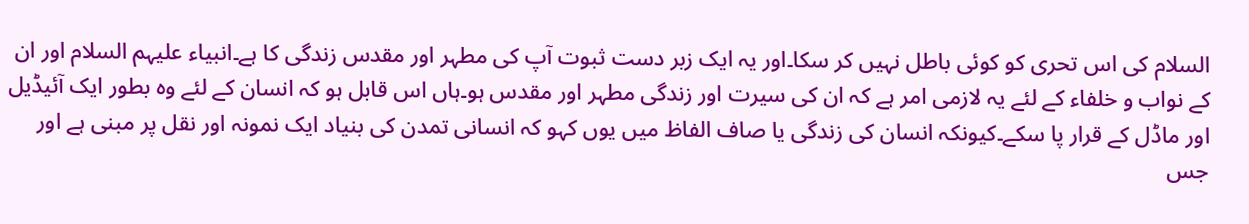السلام کی اس تحری کو کوئی باطل نہیں کر سکا۔اور یہ ایک زبر دست ثبوت آپ کی مطہر اور مقدس زندگی کا ہے۔انبیاء علیہم السلام اور ان کے نواب و خلفاء کے لئے یہ لازمی امر ہے کہ ان کی سیرت اور زندگی مطہر اور مقدس ہو۔ہاں اس قابل ہو کہ انسان کے لئے وہ بطور ایک آئیڈیل اور ماڈل کے قرار پا سکے۔کیونکہ انسان کی زندگی یا صاف الفاظ میں یوں کہو کہ انسانی تمدن کی بنیاد ایک نمونہ اور نقل پر مبنی ہے اور جس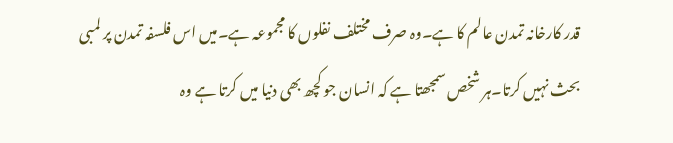قدر کارخانہ تمدن عالم کا ہے۔وہ صرف مختلف نفلوں کا مجموعہ ہے۔میں اس فلسفہ تمدن پر لمبی بحث نہیں کرتا۔ہر شخص سمجھتا ہے کہ انسان جو کچھ بھی دنیا میں کرتا ہے وہ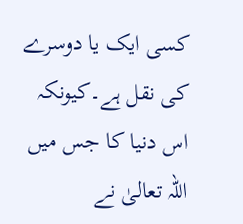کسی ایک یا دوسرے کی نقل ہے۔کیونکہ اس دنیا کا جس میں اللہ تعالیٰ نے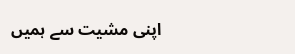اپنی مشیت سے ہمیں